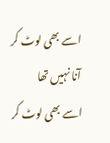اسے بھی لوٹ کر آنا نہیں تھا
اسے بھی لوٹ کر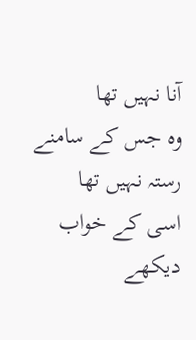آنا نہیں تھا
وہ جس کے سامنے رستہ نہیں تھا
اسی کے خواب دیکھے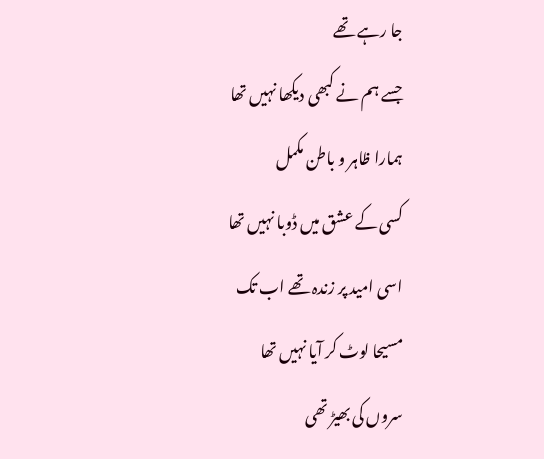جا رہے تھے
جسے ہم نے کبھی دیکھا نہیں تھا
ہمارا ظاہر و باطن مکمل
کسی کے عشق میں ڈوبا نہیں تھا
اسی امید پر زندہ تھے اب تک
مسیحا لوٹ کر آیا نہیں تھا
سروں کی بھیڑ تھی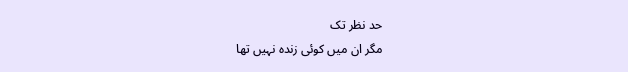حد نظر تک
مگر ان میں کوئی زندہ نہیں تھا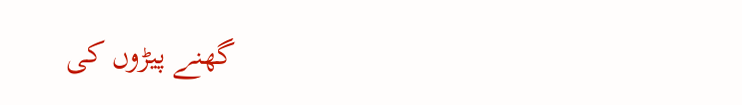گھنے پیڑوں کی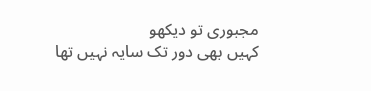مجبوری تو دیکھو
کہیں بھی دور تک سایہ نہیں تھا